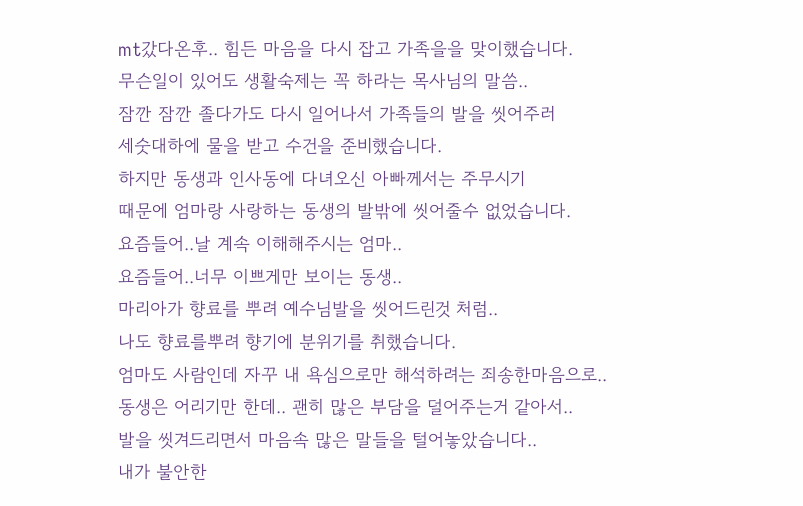mt갔다온후.. 힘든 마음을 다시 잡고 가족을을 맞이했습니다.
무슨일이 있어도 생활숙제는 꼭 하라는 목사님의 말씀..
잠깐 잠깐 졸다가도 다시 일어나서 가족들의 발을 씻어주러
세숫대하에 물을 받고 수건을 준비했습니다.
하지만 동생과 인사동에 다녀오신 아빠께서는 주무시기
때문에 엄마랑 사랑하는 동생의 발밖에 씻어줄수 없었습니다.
요즘들어..날 계속 이해해주시는 엄마..
요즘들어..너무 이쁘게만 보이는 동생..
마리아가 향료를 뿌려 예수님발을 씻어드린것 처럼..
나도 향료를뿌려 향기에 분위기를 취했습니다.
엄마도 사람인데 자꾸 내 욕심으로만 해석하려는 죄송한마음으로..
동생은 어리기만 한데.. 괜히 많은 부담을 덜어주는거 같아서..
발을 씻겨드리면서 마음속 많은 말들을 털어놓았습니다..
내가 불안한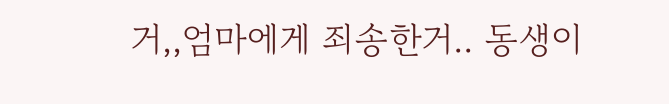거,,엄마에게 죄송한거.. 동생이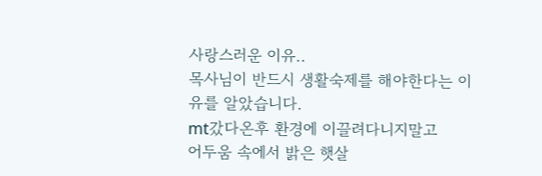사랑스러운 이유..
목사님이 반드시 생활숙제를 해야한다는 이유를 알았습니다.
mt갔다온후 환경에 이끌려다니지말고
어두움 속에서 밝은 햇살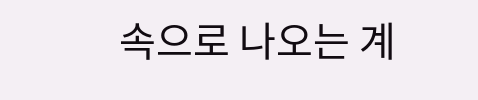속으로 나오는 계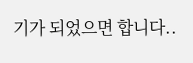기가 되었으면 합니다..